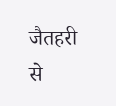जैतहरी से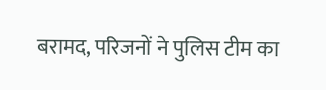बरामद, परिजनों ने पुलिस टीम का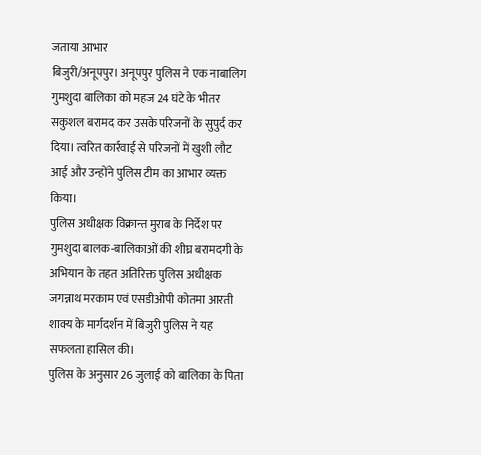जताया आभार
बिजुरी/अनूपपुर। अनूपपुर पुलिस ने एक नाबालिग गुमशुदा बालिका को महज 24 घंटे के भीतर सकुशल बरामद कर उसके परिजनों के सुपुर्द कर दिया। त्वरित कार्रवाई से परिजनों में खुशी लौट आई और उन्होंने पुलिस टीम का आभार व्यक्त किया।
पुलिस अधीक्षक विक्रान्त मुराब के निर्देश पर गुमशुदा बालक-बालिकाओं की शीघ्र बरामदगी के अभियान के तहत अतिरिक्त पुलिस अधीक्षक जगन्नाथ मरकाम एवं एसडीओपी कोतमा आरती शाक्य के मार्गदर्शन में बिजुरी पुलिस ने यह सफलता हासिल की।
पुलिस के अनुसार 26 जुलाई को बालिका के पिता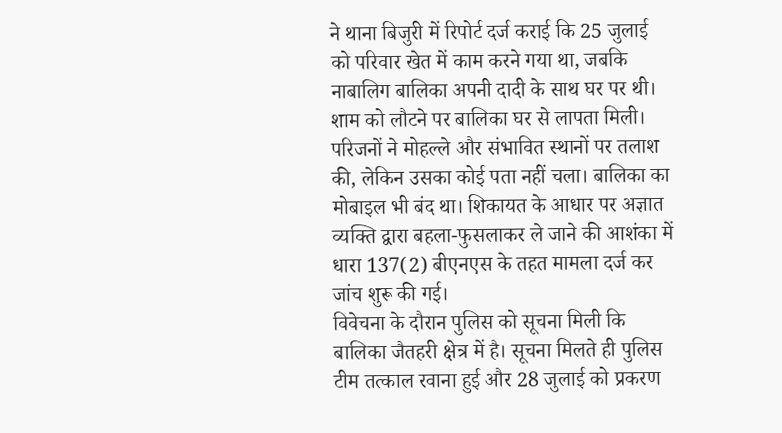ने थाना बिजुरी में रिपोर्ट दर्ज कराई कि 25 जुलाई को परिवार खेत में काम करने गया था, जबकि नाबालिग बालिका अपनी दादी के साथ घर पर थी। शाम को लौटने पर बालिका घर से लापता मिली। परिजनों ने मोहल्ले और संभावित स्थानों पर तलाश की, लेकिन उसका कोई पता नहीं चला। बालिका का मोबाइल भी बंद था। शिकायत के आधार पर अज्ञात व्यक्ति द्वारा बहला-फुसलाकर ले जाने की आशंका में धारा 137(2) बीएनएस के तहत मामला दर्ज कर जांच शुरू की गई।
विवेचना के दौरान पुलिस को सूचना मिली कि बालिका जैतहरी क्षेत्र में है। सूचना मिलते ही पुलिस टीम तत्काल रवाना हुई और 28 जुलाई को प्रकरण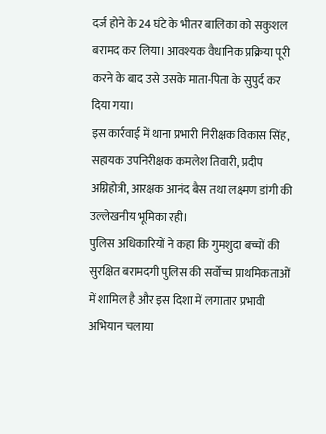दर्ज होने के 24 घंटे के भीतर बालिका को सकुशल बरामद कर लिया। आवश्यक वैधानिक प्रक्रिया पूरी करने के बाद उसे उसके माता-पिता के सुपुर्द कर दिया गया।
इस कार्रवाई में थाना प्रभारी निरीक्षक विकास सिंह, सहायक उपनिरीक्षक कमलेश तिवारी, प्रदीप अग्निहोत्री, आरक्षक आनंद बैस तथा लक्ष्मण डांगी की उल्लेखनीय भूमिका रही।
पुलिस अधिकारियों ने कहा कि गुमशुदा बच्चों की सुरक्षित बरामदगी पुलिस की सर्वोच्च प्राथमिकताओं में शामिल है और इस दिशा में लगातार प्रभावी अभियान चलाया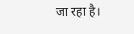जा रहा है।